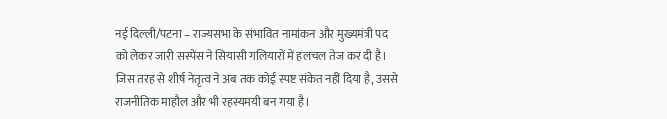नई दिल्ली/पटना – राज्यसभा के संभावित नामांकन और मुख्यमंत्री पद को लेकर जारी सस्पेंस ने सियासी गलियारों में हलचल तेज कर दी है। जिस तरह से शीर्ष नेतृत्व ने अब तक कोई स्पष्ट संकेत नहीं दिया है, उससे राजनीतिक माहौल और भी रहस्यमयी बन गया है।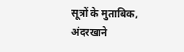सूत्रों के मुताबिक, अंदरखाने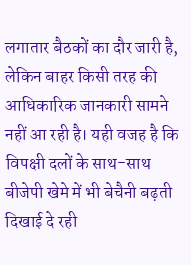लगातार बैठकों का दौर जारी है, लेकिन बाहर किसी तरह की आधिकारिक जानकारी सामने नहीं आ रही है। यही वजह है कि विपक्षी दलों के साथ-साथ बीजेपी खेमे में भी बेचैनी बढ़ती दिखाई दे रही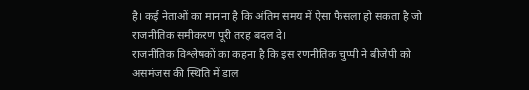है। कई नेताओं का मानना है कि अंतिम समय में ऐसा फैसला हो सकता है जो राजनीतिक समीकरण पूरी तरह बदल दे।
राजनीतिक विश्लेषकों का कहना है कि इस रणनीतिक चुप्पी ने बीजेपी को असमंजस की स्थिति में डाल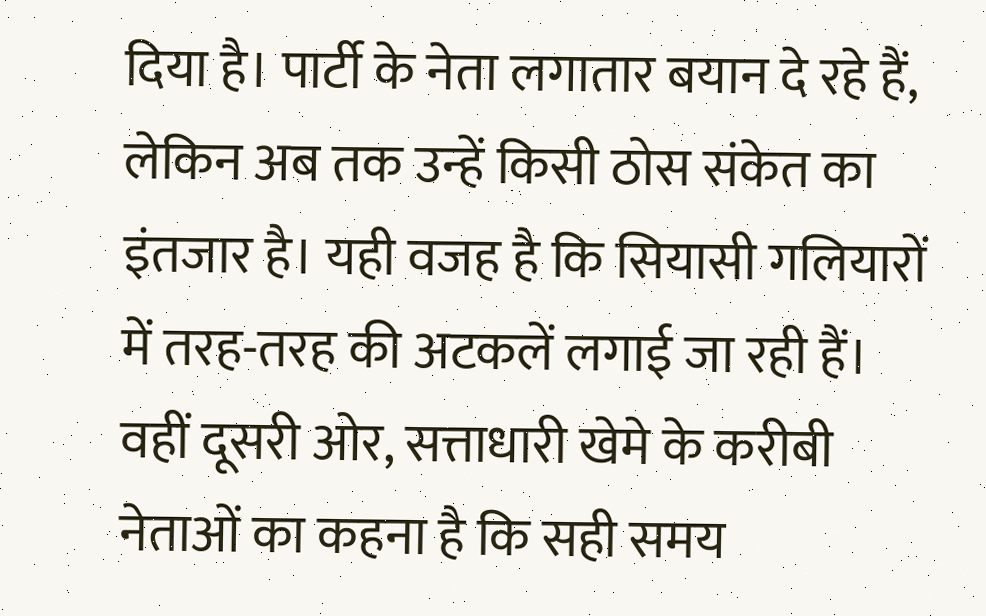दिया है। पार्टी के नेता लगातार बयान दे रहे हैं, लेकिन अब तक उन्हें किसी ठोस संकेत का इंतजार है। यही वजह है कि सियासी गलियारों में तरह-तरह की अटकलें लगाई जा रही हैं।
वहीं दूसरी ओर, सत्ताधारी खेमे के करीबी नेताओं का कहना है कि सही समय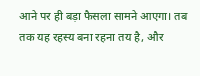आने पर ही बड़ा फैसला सामने आएगा। तब तक यह रहस्य बना रहना तय है, और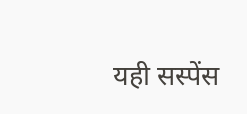यही सस्पेंस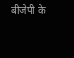बीजेपी के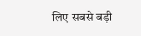लिए सबसे बड़ी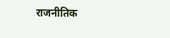राजनीतिक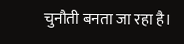चुनौती बनता जा रहा है।